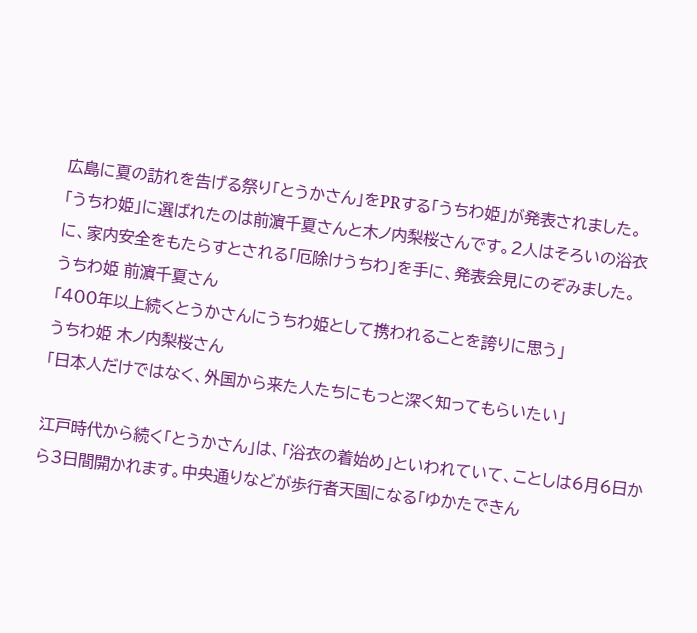広島に夏の訪れを告げる祭り「とうかさん」をPRする「うちわ姫」が発表されました。
「うちわ姫」に選ばれたのは前濵千夏さんと木ノ内梨桜さんです。2人はそろいの浴衣に、家内安全をもたらすとされる「厄除けうちわ」を手に、発表会見にのぞみました。
うちわ姫 前濵千夏さん
「400年以上続くとうかさんにうちわ姫として携われることを誇りに思う」
うちわ姫 木ノ内梨桜さん
「日本人だけではなく、外国から来た人たちにもっと深く知ってもらいたい」

江戸時代から続く「とうかさん」は、「浴衣の着始め」といわれていて、ことしは6月6日から3日間開かれます。中央通りなどが歩行者天国になる「ゆかたできん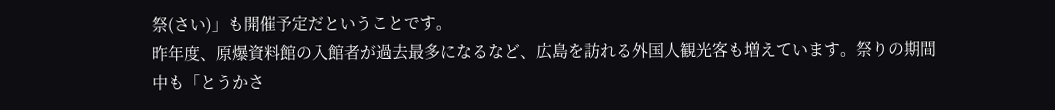祭(さい)」も開催予定だということです。
昨年度、原爆資料館の入館者が過去最多になるなど、広島を訪れる外国人観光客も増えています。祭りの期間中も「とうかさ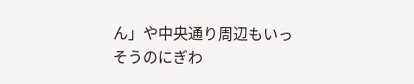ん」や中央通り周辺もいっそうのにぎわ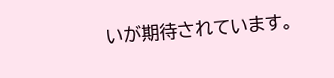いが期待されています。